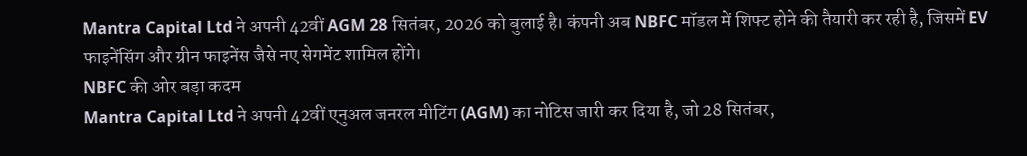Mantra Capital Ltd ने अपनी 42वीं AGM 28 सितंबर, 2026 को बुलाई है। कंपनी अब NBFC मॉडल में शिफ्ट होने की तैयारी कर रही है, जिसमें EV फाइनेंसिंग और ग्रीन फाइनेंस जैसे नए सेगमेंट शामिल होंगे।
NBFC की ओर बड़ा कदम
Mantra Capital Ltd ने अपनी 42वीं एनुअल जनरल मीटिंग (AGM) का नोटिस जारी कर दिया है, जो 28 सितंबर,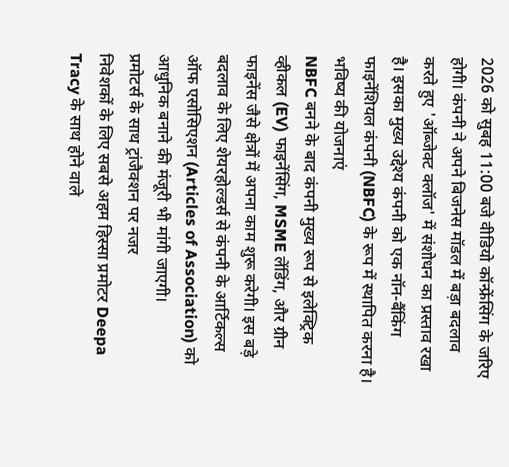2026 को सुबह 11:00 बजे वीडियो कॉन्फ्रेंसिंग के जरिए होगी। कंपनी ने अपने बिजनेस मॉडल में बड़ा बदलाव करते हुए 'ऑब्जेक्ट क्लॉज' में संशोधन का प्रस्ताव रखा है। इसका मुख्य उद्देश्य कंपनी को एक नॉन-बैंकिंग फाइनेंशियल कंपनी (NBFC) के रूप में स्थापित करना है।
भविष्य की योजनाएं
NBFC बनने के बाद कंपनी मुख्य रूप से इलेक्ट्रिक व्हीकल (EV) फाइनेंसिंग, MSME लेंडिंग, और ग्रीन फाइनेंस जैसे क्षेत्रों में अपना काम शुरू करेगी। इस बड़े बदलाव के लिए शेयरहोल्डर्स से कंपनी के आर्टिकल्स ऑफ एसोसिएशन (Articles of Association) को आधुनिक बनाने की मंजूरी भी मांगी जाएगी।
प्रमोटर्स के साथ ट्रांजैक्शन पर नजर
निवेशकों के लिए सबसे अहम हिस्सा प्रमोटर Deepa Tracy के साथ होने वाले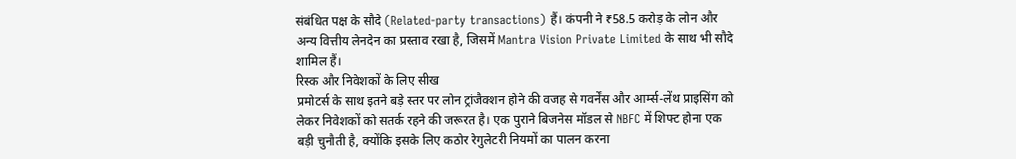संबंधित पक्ष के सौदे (Related-party transactions) हैं। कंपनी ने ₹58.5 करोड़ के लोन और अन्य वित्तीय लेनदेन का प्रस्ताव रखा है, जिसमें Mantra Vision Private Limited के साथ भी सौदे शामिल हैं।
रिस्क और निवेशकों के लिए सीख
प्रमोटर्स के साथ इतने बड़े स्तर पर लोन ट्रांजैक्शन होने की वजह से गवर्नेंस और आर्म्स-लेंथ प्राइसिंग को लेकर निवेशकों को सतर्क रहने की जरूरत है। एक पुराने बिजनेस मॉडल से NBFC में शिफ्ट होना एक बड़ी चुनौती है, क्योंकि इसके लिए कठोर रेगुलेटरी नियमों का पालन करना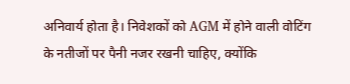अनिवार्य होता है। निवेशकों को AGM में होने वाली वोटिंग के नतीजों पर पैनी नजर रखनी चाहिए, क्योंकि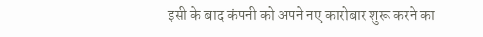इसी के बाद कंपनी को अपने नए कारोबार शुरू करने का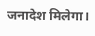जनादेश मिलेगा।